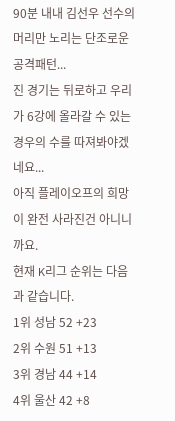90분 내내 김선우 선수의 머리만 노리는 단조로운 공격패턴...
진 경기는 뒤로하고 우리가 6강에 올라갈 수 있는 경우의 수를 따져봐야겠네요...
아직 플레이오프의 희망이 완전 사라진건 아니니까요.
현재 K리그 순위는 다음과 같습니다.
1위 성남 52 +23
2위 수원 51 +13
3위 경남 44 +14
4위 울산 42 +8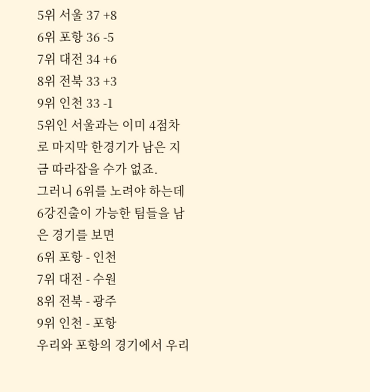5위 서울 37 +8
6위 포항 36 -5
7위 대전 34 +6
8위 전북 33 +3
9위 인천 33 -1
5위인 서울과는 이미 4점차로 마지막 한경기가 남은 지금 따라잡을 수가 없죠.
그러니 6위를 노려야 하는데 6강진출이 가능한 팀들을 남은 경기를 보면
6위 포항 - 인천
7위 대전 - 수원
8위 전북 - 광주
9위 인천 - 포항
우리와 포항의 경기에서 우리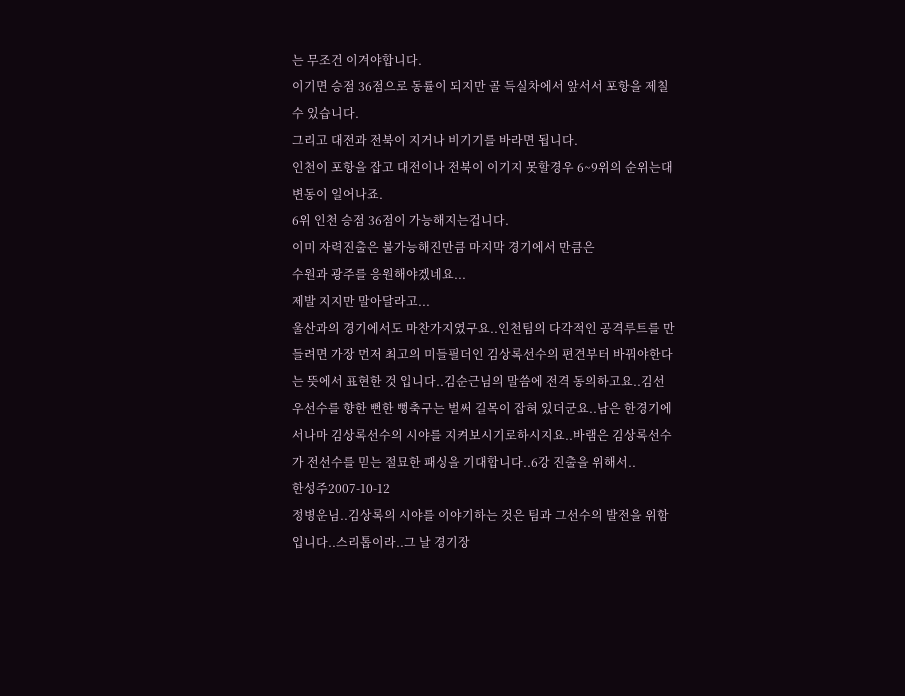는 무조건 이겨야합니다.
이기면 승점 36점으로 동률이 되지만 골 득실차에서 앞서서 포항을 제칠 수 있습니다.
그리고 대전과 전북이 지거나 비기기를 바라면 됩니다.
인천이 포항을 잡고 대전이나 전북이 이기지 못할경우 6~9위의 순위는대 변동이 일어나죠.
6위 인천 승점 36점이 가능해지는겁니다.
이미 자력진출은 불가능해진만큼 마지막 경기에서 만큼은
수원과 광주를 응원해야겠네요...
제발 지지만 말아달라고...
울산과의 경기에서도 마찬가지였구요..인천팀의 다각적인 공격루트를 만들려면 가장 먼저 최고의 미들필더인 김상록선수의 편견부터 바꿔야한다는 뜻에서 표현한 것 입니다..김순근님의 말씀에 전격 동의하고요..김선우선수를 향한 뻔한 뻥축구는 벌써 길목이 잡혀 있더군요..남은 한경기에서나마 김상록선수의 시야를 지켜보시기로하시지요..바램은 김상록선수가 전선수를 믿는 절묘한 패싱을 기대합니다..6강 진출을 위해서..
한성주2007-10-12
정병운님..김상록의 시야를 이야기하는 것은 팀과 그선수의 발전을 위함입니다..스리톱이라..그 날 경기장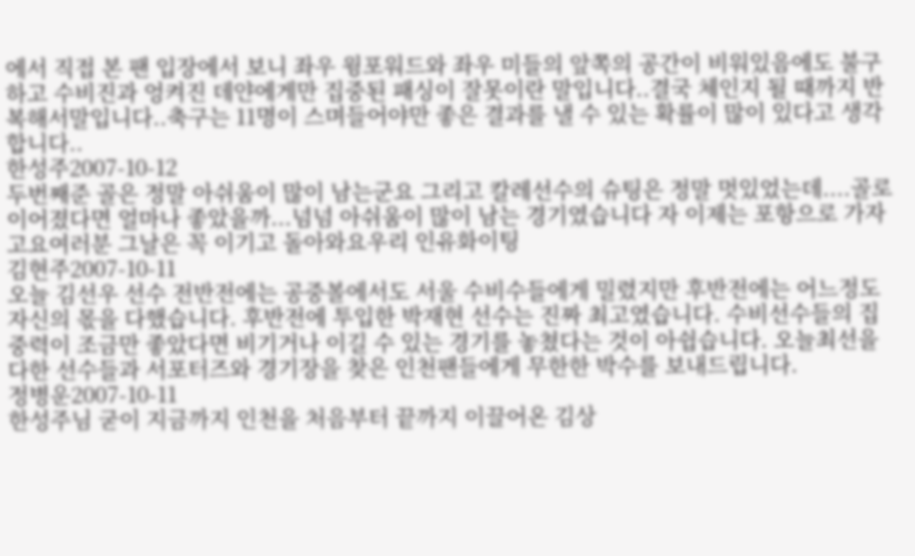에서 직접 본 팬 입장에서 보니 좌우 윙포워드와 좌우 미들의 앞쪽의 공간이 비워있음에도 불구하고 수비진과 엉켜진 데얀에게만 집중된 패싱이 잘못이란 말입니다..결국 체인지 될 때까지 반복해서말입니다..축구는 11명이 스며들어야만 좋은 결과를 낼 수 있는 확률이 많이 있다고 생각합니다..
한성주2007-10-12
두번째준 골은 정말 아쉬움이 많이 남는군요 그리고 칼레선수의 슈팅은 정말 멋있었는데....골로 이어졌다면 얼마나 좋았을까...넘넘 아쉬움이 많이 남는 경기였습니다 자 이제는 포항으로 가자고요여러분 그날은 꼭 이기고 돌아와요우리 인유화이팅
김현주2007-10-11
오늘 김선우 선수 전반전에는 공중볼에서도 서울 수비수들에게 밀렸지만 후반전에는 어느정도 자신의 몫을 다했습니다. 후반전에 투입한 박재현 선수는 진짜 최고였습니다. 수비선수들의 집중력이 조금만 좋았다면 비기거나 이길 수 있는 경기를 놓쳤다는 것이 아쉽습니다. 오늘최선을 다한 선수들과 서포터즈와 경기장을 찾은 인천팬들에게 무한한 박수를 보내드립니다.
정병운2007-10-11
한성주님 굳이 지금까지 인천을 처음부터 끝까지 이끌어온 김상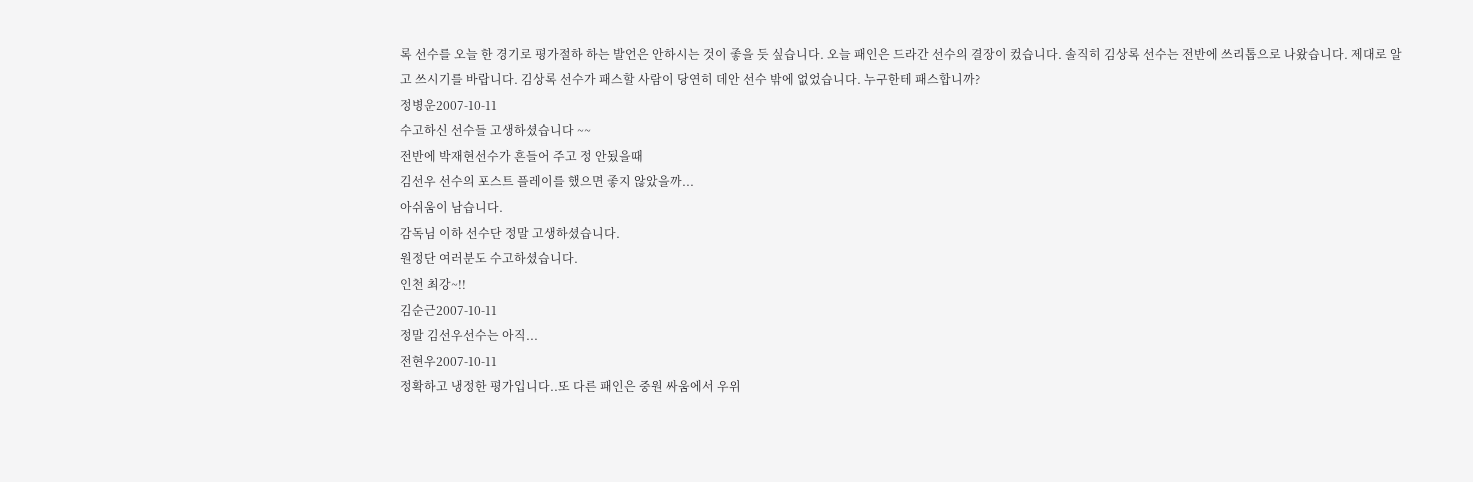록 선수를 오늘 한 경기로 평가절하 하는 발언은 안하시는 것이 좋을 듯 싶습니다. 오늘 패인은 드라간 선수의 결장이 컸습니다. 솔직히 김상록 선수는 전반에 쓰리톱으로 나왔습니다. 제대로 알고 쓰시기를 바랍니다. 김상록 선수가 패스할 사람이 당연히 데안 선수 밖에 없었습니다. 누구한테 패스합니까?
정병운2007-10-11
수고하신 선수들 고생하셨습니다 ~~
전반에 박재현선수가 흔들어 주고 정 안됬을때
김선우 선수의 포스트 플레이를 했으면 좋지 않았을까...
아쉬움이 남습니다.
감독님 이하 선수단 정말 고생하셨습니다.
원정단 여러분도 수고하셨습니다.
인천 최강~!!
김순근2007-10-11
정말 김선우선수는 아직...
전현우2007-10-11
정확하고 냉정한 평가입니다..또 다른 패인은 중원 싸움에서 우위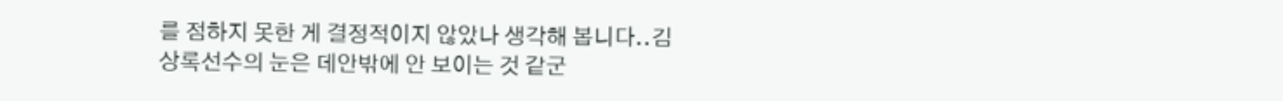를 점하지 못한 게 결정적이지 않았나 생각해 봅니다..김상록선수의 눈은 데안밖에 안 보이는 것 같군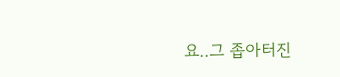요..그 좁아터진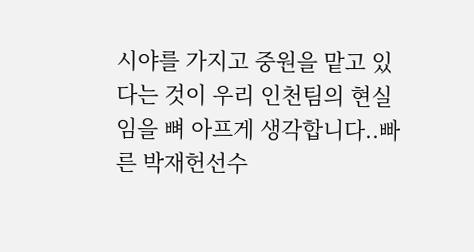시야를 가지고 중원을 맡고 있다는 것이 우리 인천팀의 현실임을 뼈 아프게 생각합니다..빠른 박재헌선수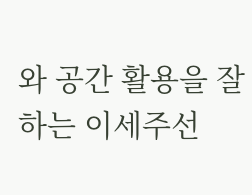와 공간 활용을 잘하는 이세주선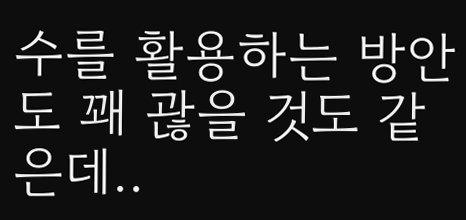수를 활용하는 방안도 꽤 괂을 것도 같은데..